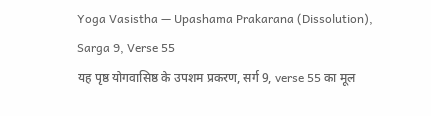Yoga Vasistha — Upashama Prakarana (Dissolution), Sarga 9, Verse 55
यह पृष्ठ योगवासिष्ठ के उपशम प्रकरण, सर्ग 9, verse 55 का मूल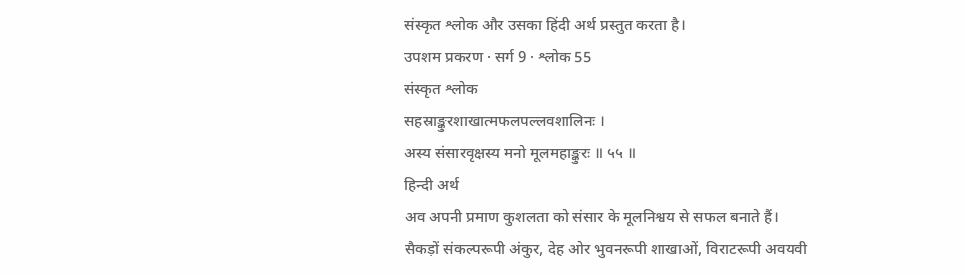संस्कृत श्लोक और उसका हिंदी अर्थ प्रस्तुत करता है।
उपशम प्रकरण · सर्ग 9 · श्लोक 55
संस्कृत श्लोक
सहस्राङ्कुरशाखात्मफलपल्लवशालिनः ।
अस्य संसारवृक्षस्य मनो मूलमहाङ्कुरः ॥ ५५ ॥
हिन्दी अर्थ
अव अपनी प्रमाण कुशलता को संसार के मूलनिश्वय से सफल बनाते हैं।
सैकड़ों संकल्परूपी अंकुर, देह ओर भुवनरूपी शाखाओं, विराटरूपी अवयवी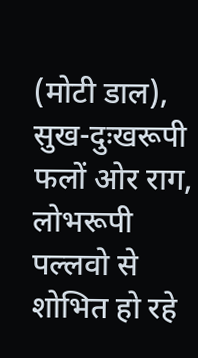(मोटी डाल),
सुख-दुःखरूपी फलों ओर राग, लोभरूपी पल्लवो से शोभित हो रहे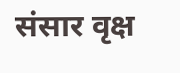संसार वृक्ष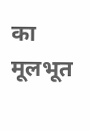का मूलभूत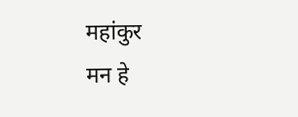महांकुर
मन हे